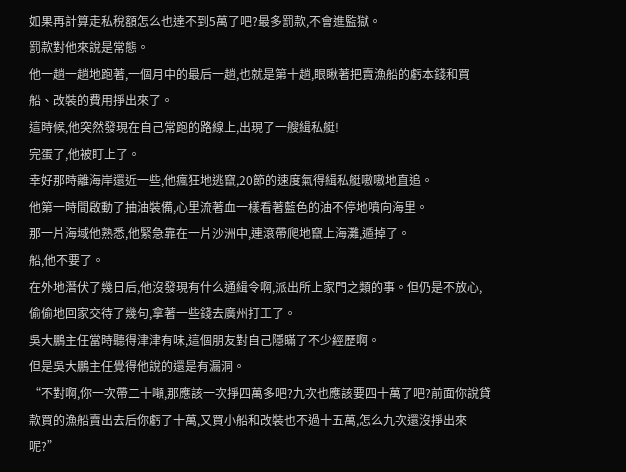如果再計算走私稅額怎么也達不到5萬了吧?最多罰款,不會進監獄。
罰款對他來說是常態。
他一趟一趟地跑著,一個月中的最后一趟,也就是第十趟,眼瞅著把賣漁船的虧本錢和買船、改裝的費用掙出來了。
這時候,他突然發現在自己常跑的路線上,出現了一艘緝私艇!
完蛋了,他被盯上了。
幸好那時離海岸還近一些,他瘋狂地逃竄,20節的速度氣得緝私艇嗷嗷地直追。
他第一時間啟動了抽油裝備,心里流著血一樣看著藍色的油不停地噴向海里。
那一片海域他熟悉,他緊急靠在一片沙洲中,連滾帶爬地竄上海灘,遁掉了。
船,他不要了。
在外地潛伏了幾日后,他沒發現有什么通緝令啊,派出所上家門之類的事。但仍是不放心,偷偷地回家交待了幾句,拿著一些錢去廣州打工了。
吳大鵬主任當時聽得津津有味,這個朋友對自己隱瞞了不少經歷啊。
但是吳大鵬主任覺得他說的還是有漏洞。
“不對啊,你一次帶二十噸,那應該一次掙四萬多吧?九次也應該要四十萬了吧?前面你說貸款買的漁船賣出去后你虧了十萬,又買小船和改裝也不過十五萬,怎么九次還沒掙出來呢?”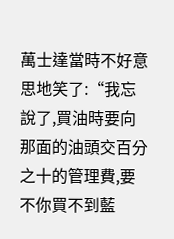萬士達當時不好意思地笑了:“我忘說了,買油時要向那面的油頭交百分之十的管理費,要不你買不到藍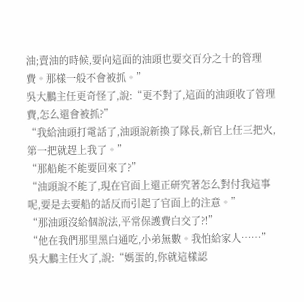油;賣油的時候,要向這面的油頭也要交百分之十的管理費。那樣一般不會被抓。”
吳大鵬主任更奇怪了,說:“更不對了,這面的油頭收了管理費,怎么還會被抓?”
“我給油頭打電話了,油頭說新換了隊長,新官上任三把火,第一把就趕上我了。”
“那船能不能要回來了?”
“油頭說不能了,現在官面上還正研究著怎么對付我這事呢,要是去要船的話反而引起了官面上的注意。”
“那油頭沒給個說法,平常保護費白交了?!”
“他在我們那里黑白通吃,小弟無數。我怕給家人……”
吳大鵬主任火了,說:“媽蛋的,你就這樣認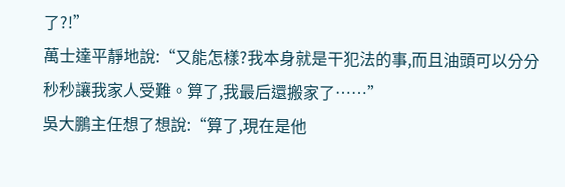了?!”
萬士達平靜地說:“又能怎樣?我本身就是干犯法的事,而且油頭可以分分秒秒讓我家人受難。算了,我最后還搬家了……”
吳大鵬主任想了想說:“算了,現在是他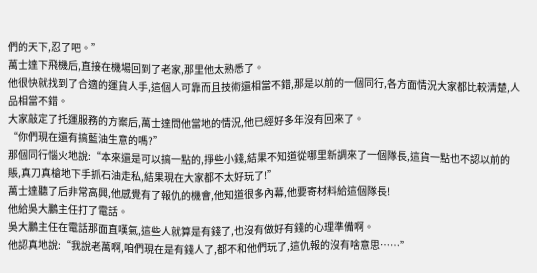們的天下,忍了吧。”
萬士達下飛機后,直接在機場回到了老家,那里他太熟悉了。
他很快就找到了合適的運貨人手,這個人可靠而且技術還相當不錯,那是以前的一個同行,各方面情況大家都比較清楚,人品相當不錯。
大家敲定了托運服務的方案后,萬士達問他當地的情況,他已經好多年沒有回來了。
“你們現在還有搞藍油生意的嗎?”
那個同行惱火地說:“本來還是可以搞一點的,掙些小錢,結果不知道從哪里新調來了一個隊長,這貨一點也不認以前的賬,真刀真槍地下手抓石油走私,結果現在大家都不太好玩了!”
萬士達聽了后非常高興,他感覺有了報仇的機會,他知道很多內幕,他要寄材料給這個隊長!
他給吳大鵬主任打了電話。
吳大鵬主任在電話那面直嘆氣,這些人就算是有錢了,也沒有做好有錢的心理準備啊。
他認真地說:“我說老萬啊,咱們現在是有錢人了,都不和他們玩了,這仇報的沒有啥意思……”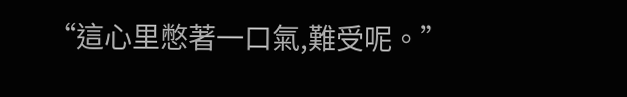“這心里憋著一口氣,難受呢。”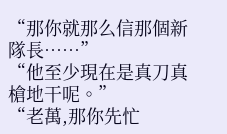“那你就那么信那個新隊長……”
“他至少現在是真刀真槍地干呢。”
“老萬,那你先忙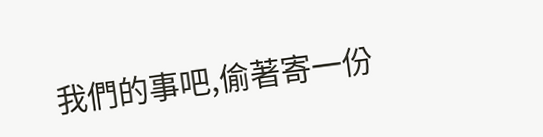我們的事吧,偷著寄一份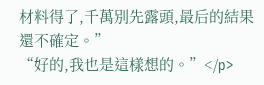材料得了,千萬別先露頭,最后的結果還不確定。”
“好的,我也是這樣想的。”</p>